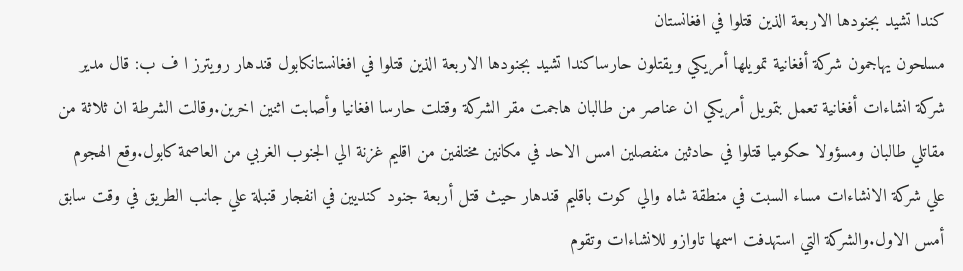كندا تشيد بجنودها الاربعة الذين قتلوا في افغانستان
مسلحون يهاجمون شركة أفغانية تمويلها أمريكي ويقتلون حارساكندا تشيد بجنودها الاربعة الذين قتلوا في افغانستانكابول قندهار رويترز ا ف ب: قال مدير شركة انشاءات أفغانية تعمل بتمويل أمريكي ان عناصر من طالبان هاجمت مقر الشركة وقتلت حارسا افغانيا وأصابت اثنين اخرين.وقالت الشرطة ان ثلاثة من مقاتلي طالبان ومسؤولا حكوميا قتلوا في حادثين منفصلين امس الاحد في مكانين مختلفين من اقليم غزنة الي الجنوب الغربي من العاصمة كابول.وقع الهجوم علي شركة الانشاءات مساء السبت في منطقة شاه والي كوت باقليم قندهار حيث قتل أربعة جنود كنديين في انفجار قنبلة علي جانب الطريق في وقت سابق أمس الاول.والشركة التي استهدفت اسمها تاوازو للانشاءات وتقوم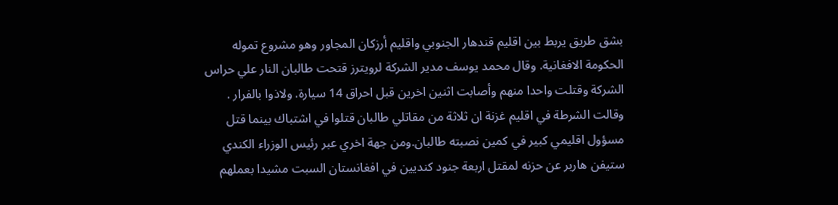بشق طريق يربط بين اقليم قندهار الجنوبي واقليم أرزكان المجاور وهو مشروع تموله الحكومة الافغانية. وقال محمد يوسف مدير الشركة لرويترز قتحت طالبان النار علي حراس الشركة وقتلت واحدا منهم وأصابت اثنين اخرين قبل احراق 14 سيارة. ولاذوا بالفرار . وقالت الشرطة في اقليم غزنة ان ثلاثة من مقاتلي طالبان قتلوا في اشتباك بينما قتل مسؤول اقليمي كبير في كمين نصبته طالبان.ومن جهة اخري عبر رئيس الوزراء الكندي ستيفن هاربر عن حزنه لمقتل اربعة جنود كنديين في افغانستان السبت مشيدا بعملهم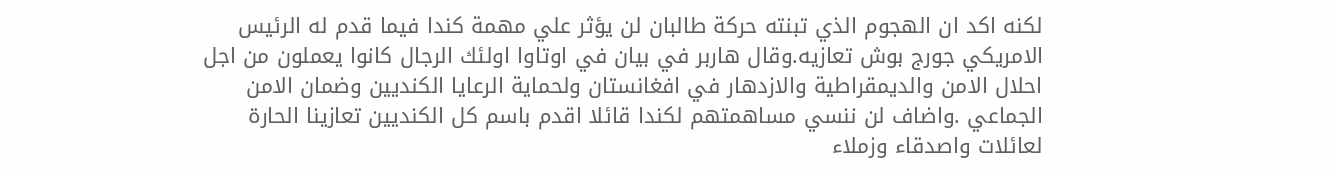لكنه اكد ان الهجوم الذي تبنته حركة طالبان لن يؤثر علي مهمة كندا فيما قدم له الرئيس الامريكي جورج بوش تعازيه.وقال هاربر في بيان في اوتاوا اولئك الرجال كانوا يعملون من اجل احلال الامن والديمقراطية والازدهار في افغانستان ولحماية الرعايا الكنديين وضمان الامن الجماعي .واضاف لن ننسي مساهمتهم لكندا قائلا اقدم باسم كل الكنديين تعازينا الحارة لعائلات واصدقاء وزملاء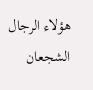هؤلاء الرجال الشجعان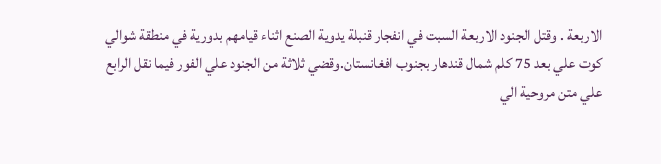الاربعة . وقتل الجنود الاربعة السبت في انفجار قنبلة يدوية الصنع اثناء قيامهم بدورية في منطقة شوالي كوت علي بعد 75 كلم شمال قندهار بجنوب افغانستان.وقضي ثلاثة من الجنود علي الفور فيما نقل الرابع علي متن مروحية الي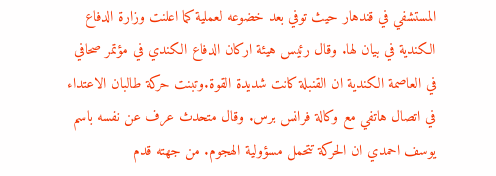المستشفي في قندهار حيث توفي بعد خضوعه لعملية كما اعلنت وزارة الدفاع الكندية في بيان لها. وقال رئيس هيئة اركان الدفاع الكندي في مؤتمر صحافي في العاصمة الكندية ان القنبلة كانت شديدة القوة.وتبنت حركة طالبان الاعتداء في اتصال هاتفي مع وكالة فرانس برس. وقال متحدث عرف عن نفسه باسم يوسف احمدي ان الحركة تتحمل مسؤولية الهجوم. من جهته قدم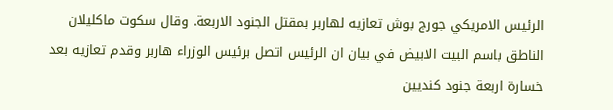الرئيس الامريكي جورج بوش تعازيه لهاربر بمقتل الجنود الاربعة. وقال سكوت ماكليلان الناطق باسم البيت الابيض في بيان ان الرئيس اتصل برئيس الوزراء هاربر وقدم تعازيه بعد خسارة اربعة جنود كنديين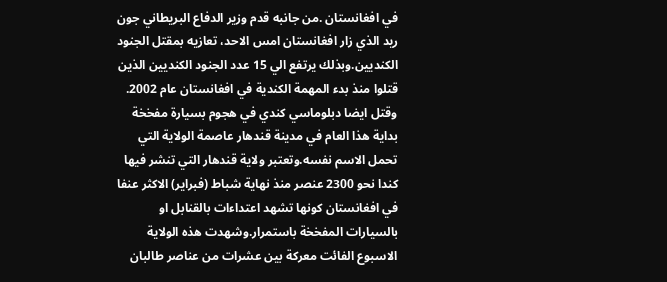في افغانستان .من جانبه قدم وزير الدفاع البريطاني جون ريد الذي زار افغانستان امس الاحد، تعازيه بمقتل الجنود الكنديين.وبذلك يرتفع الي 15 عدد الجنود الكنديين الذين قتلوا منذ بدء المهمة الكندية في افغانستان عام 2002. وقتل ايضا دبلوماسي كندي في هجوم بسيارة مفخخة بداية هذا العام في مدينة قندهار عاصمة الولاية التي تحمل الاسم نفسه.وتعتبر ولاية قندهار التي تنشر فيها كندا نحو 2300 عنصر منذ نهاية شباط (فبراير) الاكثر عنفا في افغانستان كونها تشهد اعتداءات بالقنابل او بالسيارات المفخخة باستمرار.وشهدت هذه الولاية الاسبوع الفائت معركة بين عشرات من عناصر طالبان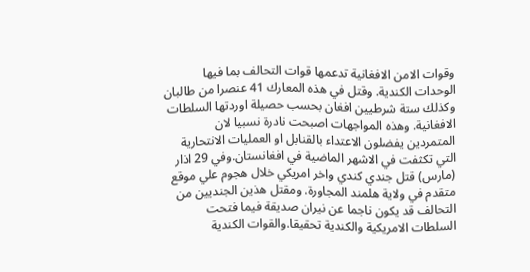وقوات الامن الافغانية تدعمها قوات التحالف بما فيها الوحدات الكندية. وقتل في هذه المعارك 41 عنصرا من طالبان وكذلك ستة شرطيين افغان بحسب حصيلة اوردتها السلطات الافغانية. وهذه المواجهات اصبحت نادرة نسبيا لان المتمردين يفضلون الاعتداء بالقنابل او العمليات الانتحارية التي تكثفت في الاشهر الماضية في افغانستان.وفي 29 اذار (مارس) قتل جندي كندي واخر امريكي خلال هجوم علي موقع متقدم في ولاية هلمند المجاورة. ومقتل هذين الجنديين من التحالف قد يكون ناجما عن نيران صديقة فيما فتحت السلطات الامريكية والكندية تحقيقا.والقوات الكندية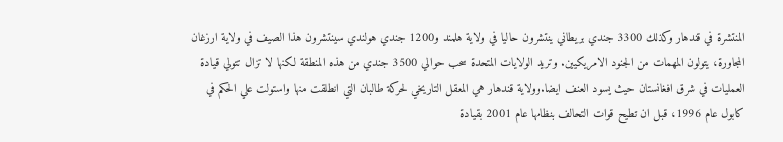المنتشرة في قندهار وكذلك 3300 جندي بريطاني ينتشرون حاليا في ولاية هلمند و1200 جندي هولندي سينتشرون هذا الصيف في ولاية ارزغان المجاورة، يتولون المهمات من الجنود الامريكيين. وتريد الولايات المتحدة سحب حوالي 3500 جندي من هذه المنطقة لكنها لا تزال تتولي قيادة العمليات في شرق افغانستان حيث يسود العنف ايضا.وولاية قندهار هي المعقل التاريخي لحركة طالبان التي انطلقت منها واستولت علي الحكم في كابول عام 1996، قبل ان تطيح قوات التحالف بنظامها عام 2001 بقيادة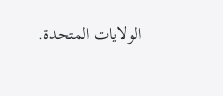الولايات المتحدة.